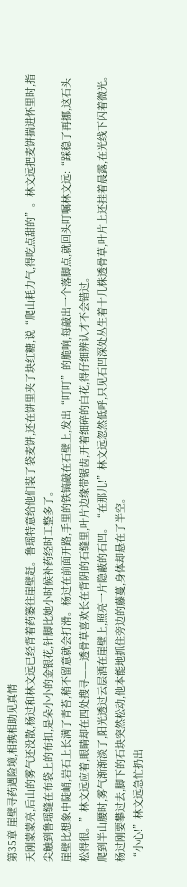第35章 崖壁寻药遇险境,相携相助见真情
天刚蒙蒙亮,后山的雾气还没散,杨过和林文远已经背着药篓往崖壁赶。鲁瑶特意给他们装了袋麦饼,还在饼里夹了块红糖,说“爬山耗力气,得吃点甜的”。林文远把麦饼揣进怀里时,指尖触到鲁瑶缝在布袋上的布扣,是朵小小的金银花,针脚比她小时候补药经时工整多了。
崖壁比想象中陡峭,岩石上长满了青苔,稍不留意就会打滑。杨过在前面开路,手里的铁镐敲在石壁上,发出“叮叮”的脆响,每敲出一个落脚点,就回头叮嘱林文远:“踩稳了再挪,这石头松得很。”林文远应着,眼睛却在四处搜寻——透骨草喜欢长在背阴的石缝里,叶片边缘带锯齿,开着细碎的白花,得仔细辨认才不会错过。
爬到半山腰时,雾气渐渐淡了,阳光透过云层洒在崖壁上,照亮一片隐蔽的石凹。“在那儿!”林文远忽然低呼,只见石凹深处丛生着十几株透骨草,叶片上还挂着晨露,在光线下闪着微光。杨过刚要攀过去,脚下的石块突然松动,他本能地抓住旁边的藤蔓,身体却悬在了半空。
“小心!”林文远急忙扔出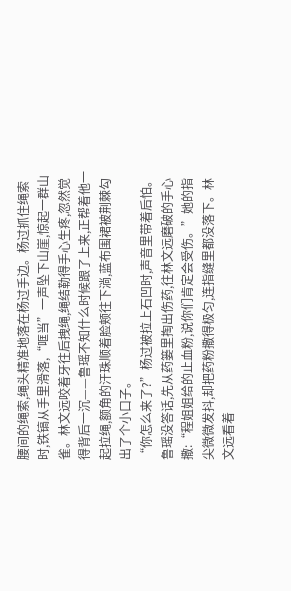腰间的绳索,绳头精准地落在杨过手边。杨过抓住绳索时,铁镐从手里滑落,“哐当”一声坠下山崖,惊起一群山雀。林文远咬着牙往后拽绳,绳结勒得手心生疼,忽然觉得背后一沉——鲁瑶不知什么时候跟了上来,正帮着他一起拉绳,额角的汗珠顺着脸颊往下淌,蓝布围裙被荆棘勾出了个小口子。
“你怎么来了?”杨过被拉上石凹时,声音里带着后怕。鲁瑶没答话,先从药篓里掏出伤药,往林文远磨破的手心撒:“程姐姐给的止血粉,说你们肯定会受伤。”她的指尖微微发抖,却把药粉撒得极匀,连指缝里都没落下。林文远看着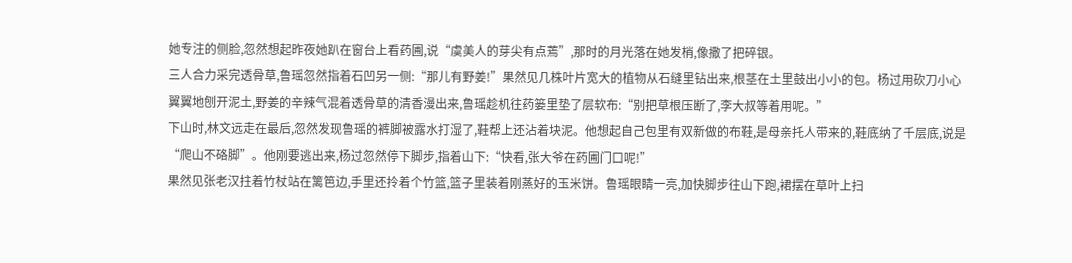她专注的侧脸,忽然想起昨夜她趴在窗台上看药圃,说“虞美人的芽尖有点蔫”,那时的月光落在她发梢,像撒了把碎银。
三人合力采完透骨草,鲁瑶忽然指着石凹另一侧:“那儿有野姜!”果然见几株叶片宽大的植物从石缝里钻出来,根茎在土里鼓出小小的包。杨过用砍刀小心翼翼地刨开泥土,野姜的辛辣气混着透骨草的清香漫出来,鲁瑶趁机往药篓里垫了层软布:“别把草根压断了,李大叔等着用呢。”
下山时,林文远走在最后,忽然发现鲁瑶的裤脚被露水打湿了,鞋帮上还沾着块泥。他想起自己包里有双新做的布鞋,是母亲托人带来的,鞋底纳了千层底,说是“爬山不硌脚”。他刚要逃出来,杨过忽然停下脚步,指着山下:“快看,张大爷在药圃门口呢!”
果然见张老汉拄着竹杖站在篱笆边,手里还拎着个竹篮,篮子里装着刚蒸好的玉米饼。鲁瑶眼睛一亮,加快脚步往山下跑,裙摆在草叶上扫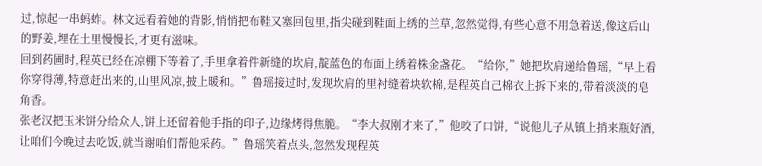过,惊起一串蚂蚱。林文远看着她的背影,悄悄把布鞋又塞回包里,指尖碰到鞋面上绣的兰草,忽然觉得,有些心意不用急着送,像这后山的野姜,埋在土里慢慢长,才更有滋味。
回到药圃时,程英已经在凉棚下等着了,手里拿着件新缝的坎肩,靛蓝色的布面上绣着株金盏花。“给你,”她把坎肩递给鲁瑶,“早上看你穿得薄,特意赶出来的,山里风凉,披上暖和。”鲁瑶接过时,发现坎肩的里衬缝着块软棉,是程英自己棉衣上拆下来的,带着淡淡的皂角香。
张老汉把玉米饼分给众人,饼上还留着他手指的印子,边缘烤得焦脆。“李大叔刚才来了,”他咬了口饼,“说他儿子从镇上捎来瓶好酒,让咱们今晚过去吃饭,就当谢咱们帮他采药。”鲁瑶笑着点头,忽然发现程英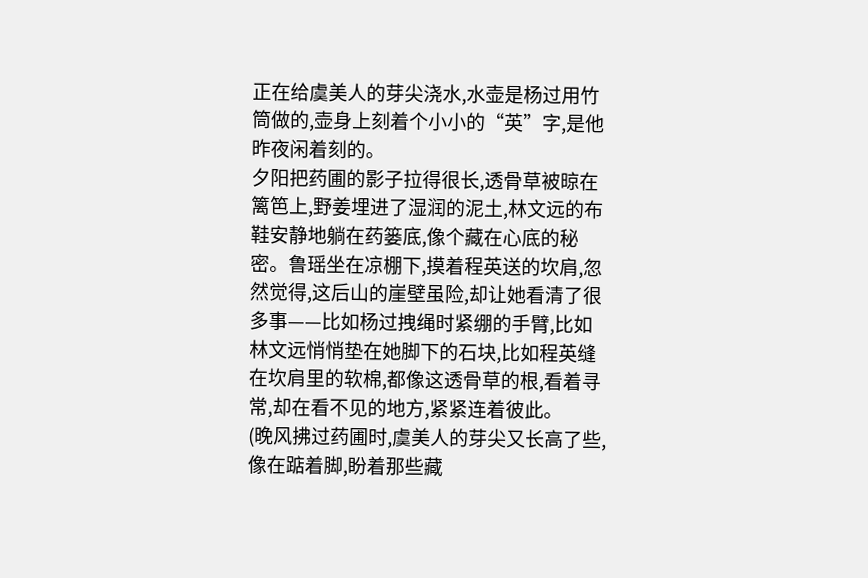正在给虞美人的芽尖浇水,水壶是杨过用竹筒做的,壶身上刻着个小小的“英”字,是他昨夜闲着刻的。
夕阳把药圃的影子拉得很长,透骨草被晾在篱笆上,野姜埋进了湿润的泥土,林文远的布鞋安静地躺在药篓底,像个藏在心底的秘密。鲁瑶坐在凉棚下,摸着程英送的坎肩,忽然觉得,这后山的崖壁虽险,却让她看清了很多事——比如杨过拽绳时紧绷的手臂,比如林文远悄悄垫在她脚下的石块,比如程英缝在坎肩里的软棉,都像这透骨草的根,看着寻常,却在看不见的地方,紧紧连着彼此。
(晚风拂过药圃时,虞美人的芽尖又长高了些,像在踮着脚,盼着那些藏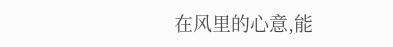在风里的心意,能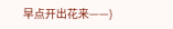早点开出花来——)